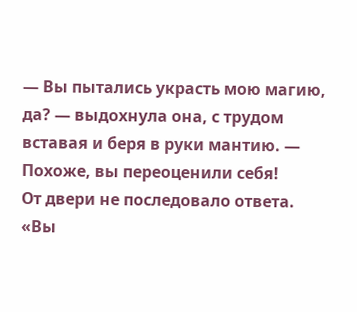— Вы пытались украсть мою магию, да? — выдохнула она, с трудом вставая и беря в руки мантию. — Похоже, вы переоценили себя!
От двери не последовало ответа.
«Вы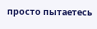просто пытаетесь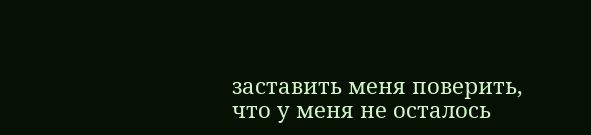заставить меня поверить, что у меня не осталось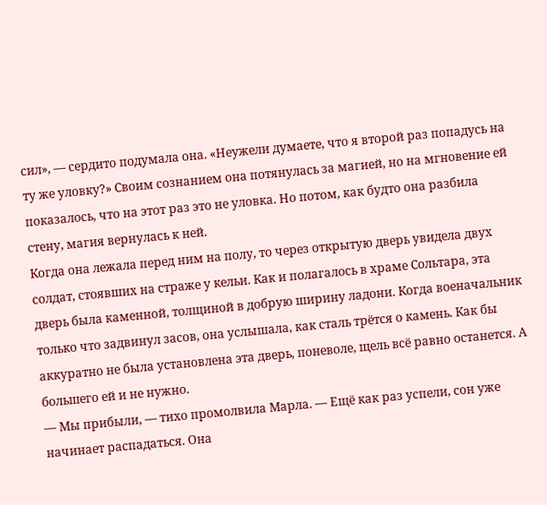сил», — сердито подумала она. «Неужели думаете, что я второй раз попадусь на ту же уловку?» Своим сознанием она потянулась за магией, но на мгновение ей показалось, что на этот раз это не уловка. Но потом, как будто она разбила стену, магия вернулась к ней.
Когда она лежала перед ним на полу, то через открытую дверь увидела двух солдат, стоявших на страже у кельи. Как и полагалось в храме Сольтара, эта дверь была каменной, толщиной в добрую ширину ладони. Когда военачальник только что задвинул засов, она услышала, как сталь трётся о камень. Как бы аккуратно не была установлена эта дверь, поневоле, щель всё равно останется. А большего ей и не нужно.
— Мы прибыли, — тихо промолвила Марла. — Ещё как раз успели, сон уже начинает распадаться. Она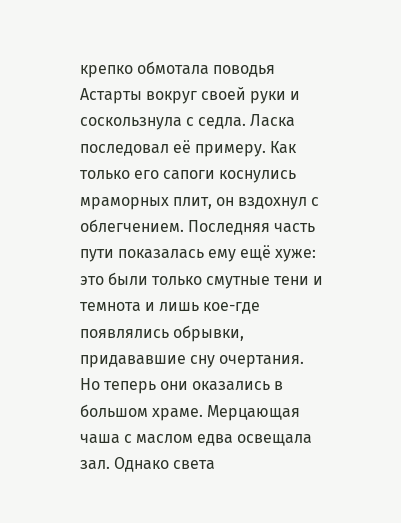крепко обмотала поводья Астарты вокруг своей руки и соскользнула с седла. Ласка последовал её примеру. Как только его сапоги коснулись мраморных плит, он вздохнул с облегчением. Последняя часть пути показалась ему ещё хуже: это были только смутные тени и темнота и лишь кое-где появлялись обрывки, придававшие сну очертания.
Но теперь они оказались в большом храме. Мерцающая чаша с маслом едва освещала зал. Однако света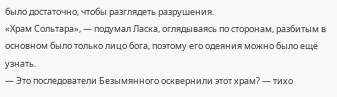было достаточно, чтобы разглядеть разрушения.
«Храм Сольтара», — подумал Ласка, оглядываясь по сторонам, разбитым в основном было только лицо бога, поэтому его одеяния можно было ещё узнать.
— Это последователи Безымянного осквернили этот храм? — тихо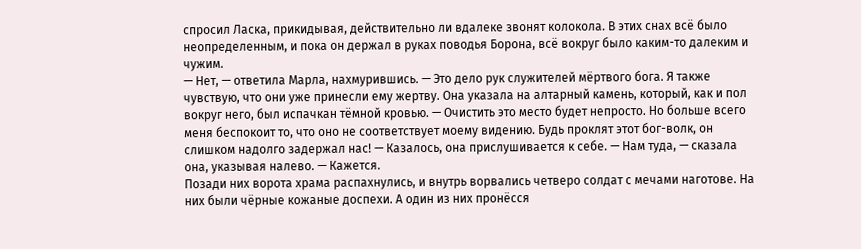спросил Ласка, прикидывая, действительно ли вдалеке звонят колокола. В этих снах всё было неопределенным, и пока он держал в руках поводья Борона, всё вокруг было каким-то далеким и чужим.
— Нет, — ответила Марла, нахмурившись. — Это дело рук служителей мёртвого бога. Я также чувствую, что они уже принесли ему жертву. Она указала на алтарный камень, который, как и пол вокруг него, был испачкан тёмной кровью. — Очистить это место будет непросто. Но больше всего меня беспокоит то, что оно не соответствует моему видению. Будь проклят этот бог-волк, он слишком надолго задержал нас! — Казалось, она прислушивается к себе. — Нам туда, — сказала она, указывая налево. — Кажется.
Позади них ворота храма распахнулись, и внутрь ворвались четверо солдат с мечами наготове. На них были чёрные кожаные доспехи. А один из них пронёсся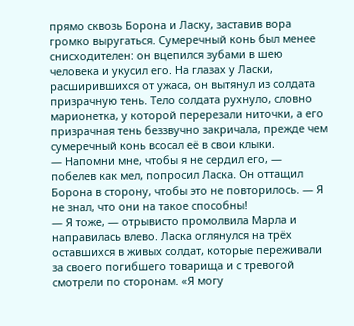прямо сквозь Борона и Ласку, заставив вора громко выругаться. Сумеречный конь был менее снисходителен: он вцепился зубами в шею человека и укусил его. На глазах у Ласки, расширившихся от ужаса, он вытянул из солдата призрачную тень. Тело солдата рухнуло, словно марионетка, у которой перерезали ниточки, а его призрачная тень беззвучно закричала, прежде чем сумеречный конь всосал её в свои клыки.
— Напомни мне, чтобы я не сердил его, — побелев как мел, попросил Ласка. Он оттащил Борона в сторону, чтобы это не повторилось. — Я не знал, что они на такое способны!
— Я тоже, — отрывисто промолвила Марла и направилась влево. Ласка оглянулся на трёх оставшихся в живых солдат, которые переживали за своего погибшего товарища и с тревогой смотрели по сторонам. «Я могу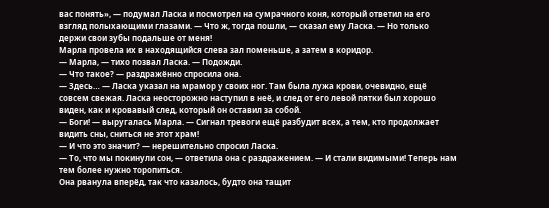вас понять», — подумал Ласка и посмотрел на сумрачного коня, который ответил на его взгляд полыхающими глазами. — Что ж, тогда пошли, — сказал ему Ласка. — Но только держи свои зубы подальше от меня!
Марла провела их в находящийся слева зал поменьше, а затем в коридор.
— Марла, — тихо позвал Ласка. — Подожди.
— Что такое? — раздражённо спросила она.
— Здесь… — Ласка указал на мрамор у своих ног. Там была лужа крови, очевидно, ещё совсем свежая. Ласка неосторожно наступил в неё, и след от его левой пятки был хорошо виден, как и кровавый след, который он оставил за собой.
— Боги! — выругалась Марла. — Сигнал тревоги ещё разбудит всех, а тем, кто продолжает видить сны, сниться не этот храм!
— И что это значит? — нерешительно спросил Ласка.
— То, что мы покинули сон, — ответила она с раздражением. — И стали видимыми! Теперь нам тем более нужно торопиться.
Она рванула вперёд, так что казалось, будто она тащит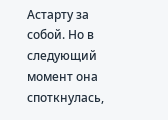Астарту за собой. Но в следующий момент она споткнулась,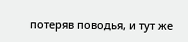потеряв поводья, и тут же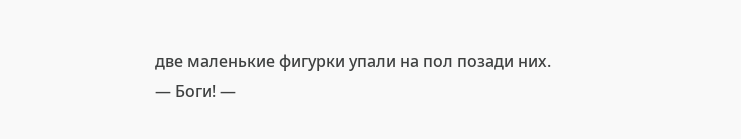две маленькие фигурки упали на пол позади них.
— Боги! —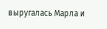выругалась Марла и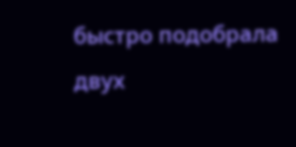быстро подобрала двух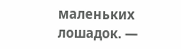маленьких лошадок. —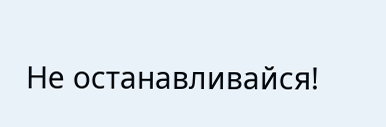Не останавливайся!